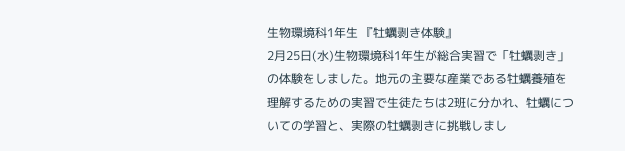生物環境科1年生 『牡蠣剥き体験』
2月25日(水)生物環境科1年生が総合実習で「牡蠣剥き」の体験をしました。地元の主要な産業である牡蠣養殖を理解するための実習で生徒たちは2班に分かれ、牡蠣についての学習と、実際の牡蠣剥きに挑戦しまし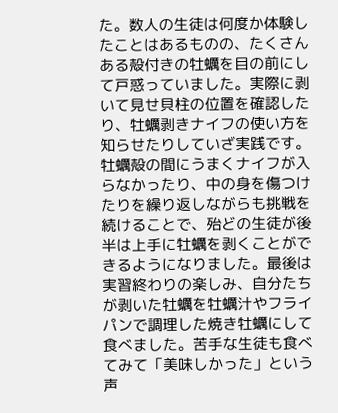た。数人の生徒は何度か体験したことはあるものの、たくさんある殻付きの牡蠣を目の前にして戸惑っていました。実際に剥いて見せ貝柱の位置を確認したり、牡蠣剥きナイフの使い方を知らせたりしていざ実践です。牡蠣殻の間にうまくナイフが入らなかったり、中の身を傷つけたりを繰り返しながらも挑戦を続けることで、殆どの生徒が後半は上手に牡蠣を剥くことができるようになりました。最後は実習終わりの楽しみ、自分たちが剥いた牡蠣を牡蠣汁やフライパンで調理した焼き牡蠣にして食べました。苦手な生徒も食べてみて「美味しかった」という声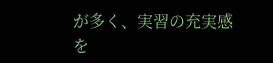が多く、実習の充実感を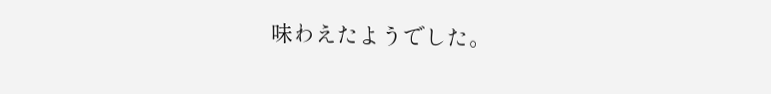味わえたようでした。